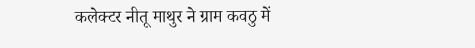कलेक्टर नीतू माथुर ने ग्राम कवठु में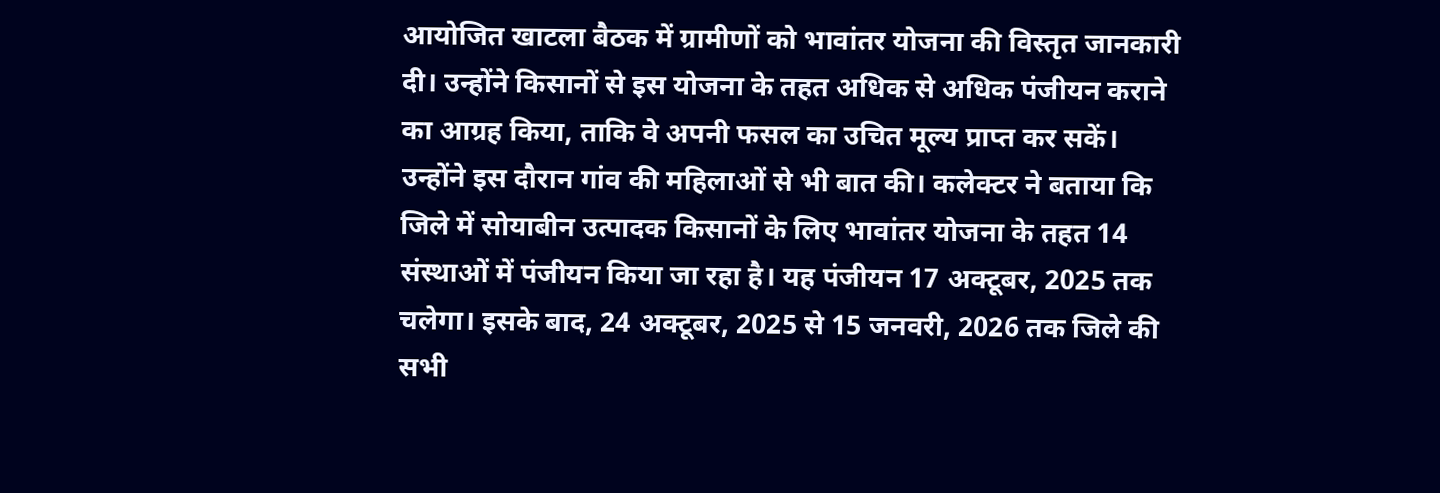आयोजित खाटला बैठक में ग्रामीणों को भावांतर योजना की विस्तृत जानकारी दी। उन्होंने किसानों से इस योजना के तहत अधिक से अधिक पंजीयन कराने का आग्रह किया, ताकि वे अपनी फसल का उचित मूल्य प्राप्त कर सकें। उन्होंने इस दौरान गांव की महिलाओं से भी बात की। कलेक्टर ने बताया कि जिले में सोयाबीन उत्पादक किसानों के लिए भावांतर योजना के तहत 14 संस्थाओं में पंजीयन किया जा रहा है। यह पंजीयन 17 अक्टूबर, 2025 तक चलेगा। इसके बाद, 24 अक्टूबर, 2025 से 15 जनवरी, 2026 तक जिले की सभी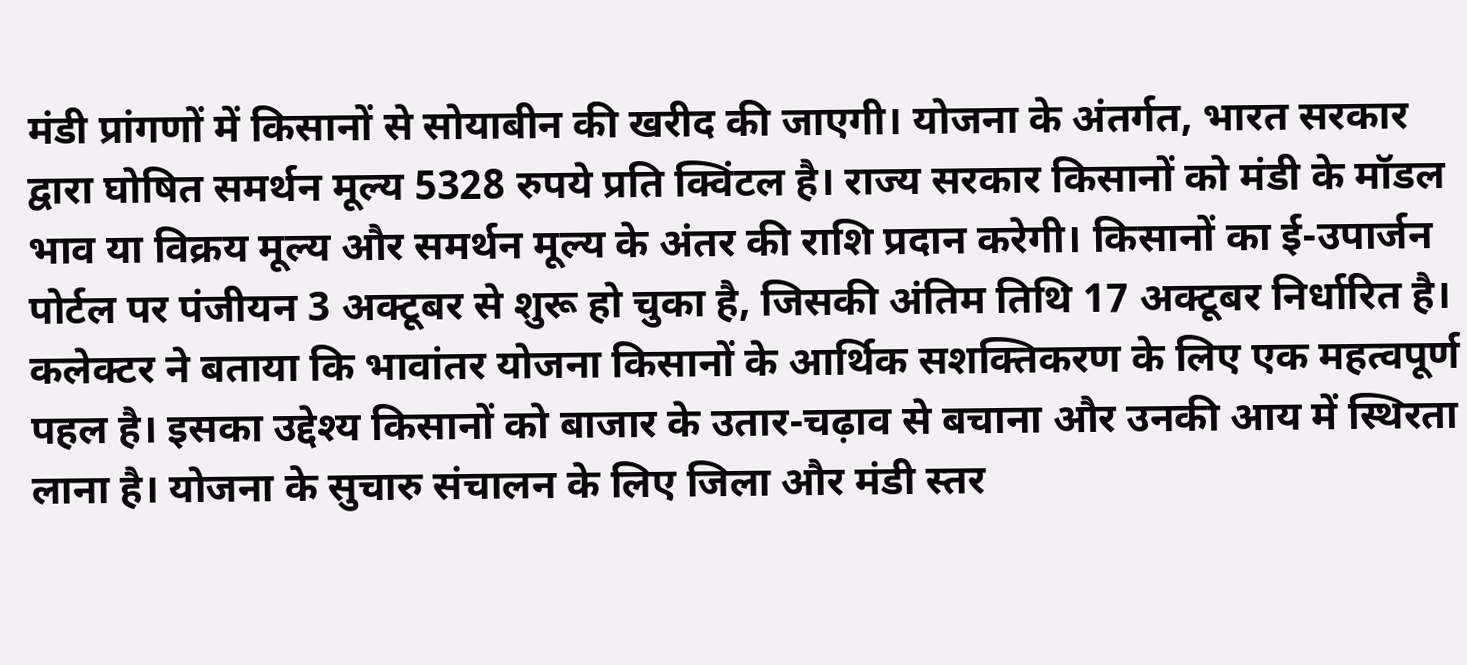मंडी प्रांगणों में किसानों से सोयाबीन की खरीद की जाएगी। योजना के अंतर्गत, भारत सरकार द्वारा घोषित समर्थन मूल्य 5328 रुपये प्रति क्विंटल है। राज्य सरकार किसानों को मंडी के मॉडल भाव या विक्रय मूल्य और समर्थन मूल्य के अंतर की राशि प्रदान करेगी। किसानों का ई-उपार्जन पोर्टल पर पंजीयन 3 अक्टूबर से शुरू हो चुका है, जिसकी अंतिम तिथि 17 अक्टूबर निर्धारित है। कलेक्टर ने बताया कि भावांतर योजना किसानों के आर्थिक सशक्तिकरण के लिए एक महत्वपूर्ण पहल है। इसका उद्देश्य किसानों को बाजार के उतार-चढ़ाव से बचाना और उनकी आय में स्थिरता लाना है। योजना के सुचारु संचालन के लिए जिला और मंडी स्तर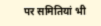पर समितियां भी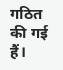गठित की गई हैं।